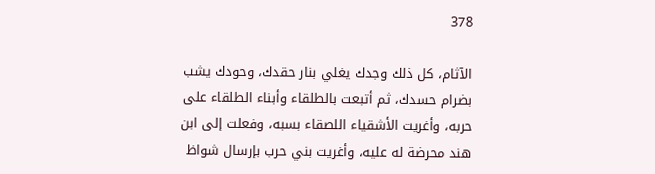378

الآثام، كل ذلك وجدك يغلي بنار حقدك، وحودك يشب بضرام حسدك، ثم أتبعت بالطلقاء وأبناء الطلقاء على حربه، وأغريت الأشقياء اللصقاء بسبه، وفعلت إلى ابن هند محرضة له عليه، وأغريت بني حرب بإرسال شواظ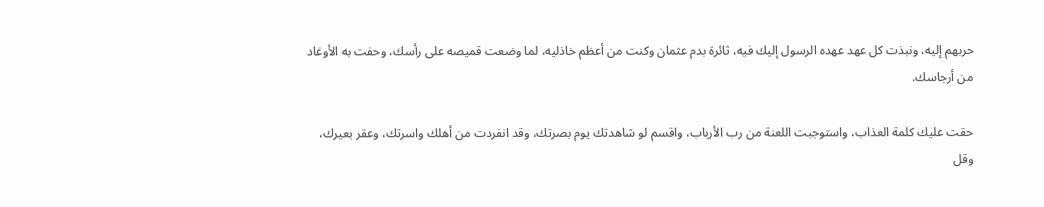حربهم إليه، ونبذت كل عهد عهده الرسول إليك فيه، ثائرة بدم عثمان وكنت من أعظم خاذليه، لما وضعت قميصه على رأسك، وحفت به الأوغاد من أرجاسك.

حقت عليك كلمة العذاب، واستوجبت اللعنة من رب الأرباب، واقسم لو شاهدتك يوم بصرتك، وقد انفردت من أهلك واسرتك، وعقر بعيرك، وقل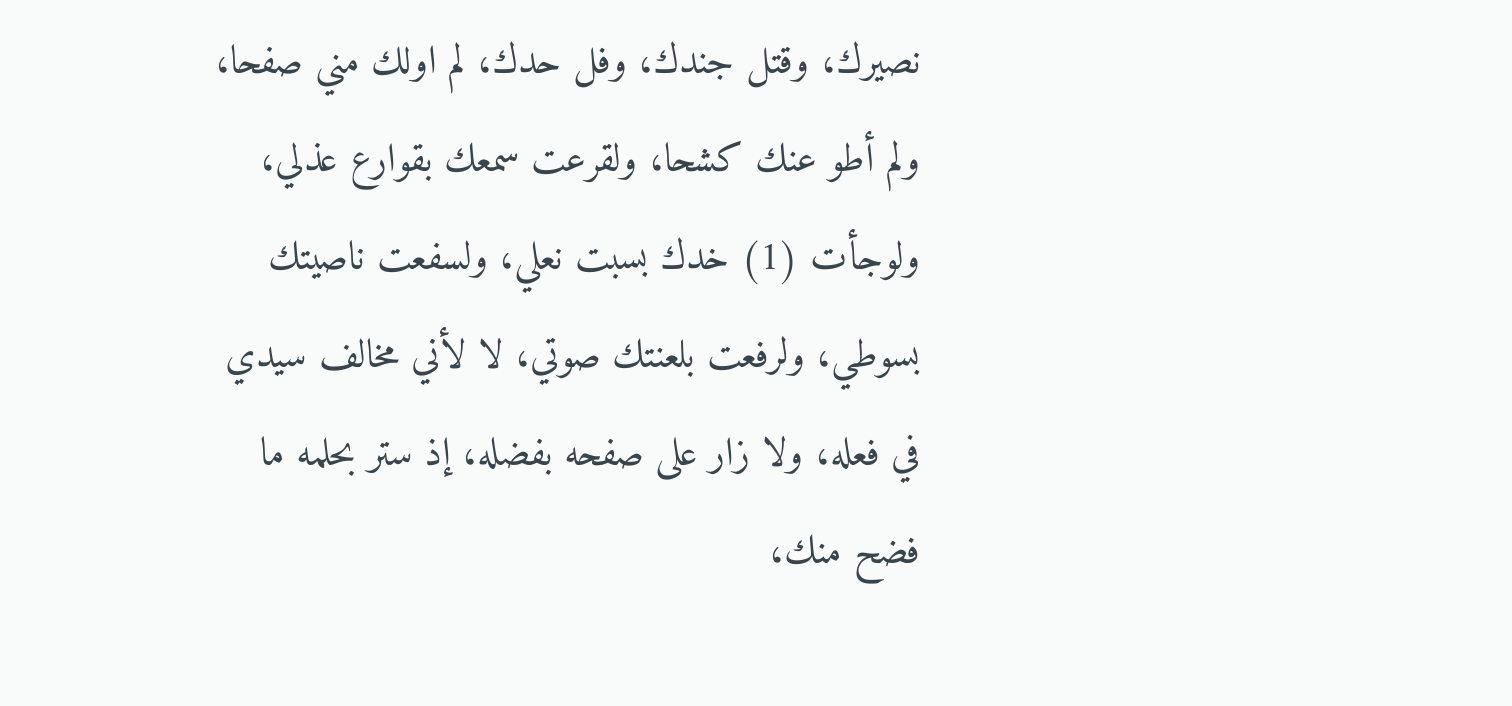نصيرك، وقتل جندك، وفل حدك، لم اولك مني صفحا، ولم أطو عنك كشحا، ولقرعت سمعك بقوارع عذلي، ولوجأت (1) خدك بسبت نعلي، ولسفعت ناصيتك بسوطي، ولرفعت بلعنتك صوتي، لا لأني مخالف سيدي في فعله، ولا زار على صفحه بفضله، إذ ستر بحلمه ما فضح منك،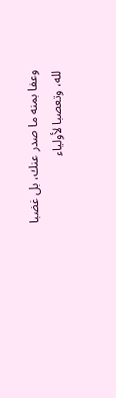وعفا بمنه ما صدر عنك، بل غضبا لله، وتعصبا لأولياء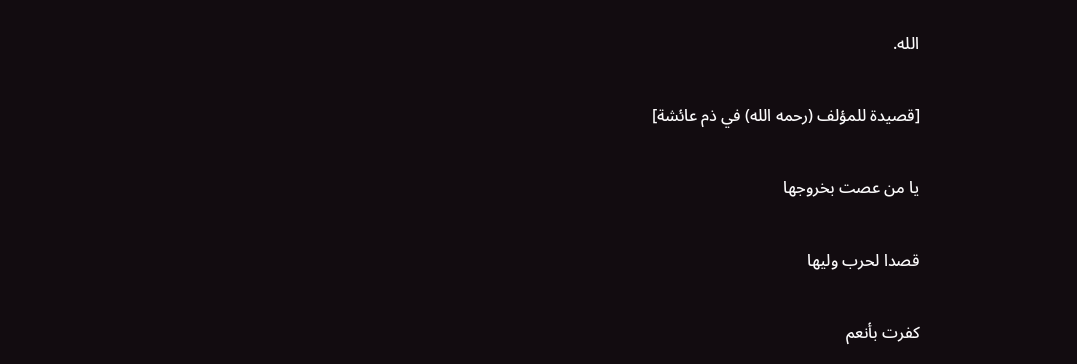الله.

[قصيدة للمؤلف (رحمه الله) في ذم عائشة]

يا من عصت بخروجها

قصدا لحرب وليها

كفرت بأنعم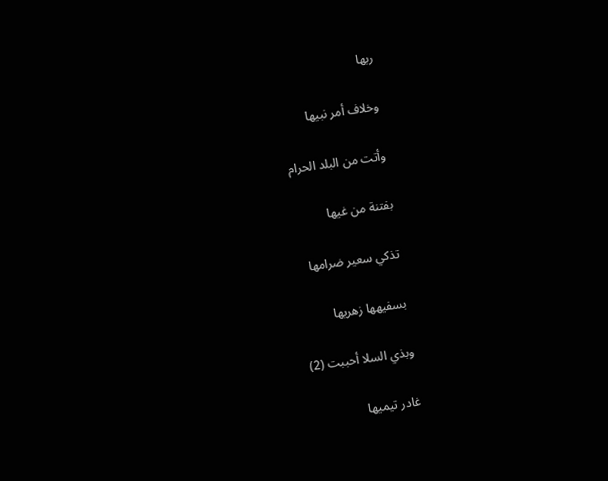ربها

وخلاف أمر نبيها

وأتت من البلد الحرام

بفتنة من غيها

تذكي سعير ضرامها

بسفيهها زهريها

وبذي السلا أحببت (2)

غادر تيميها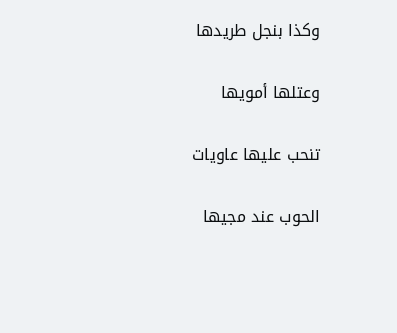وكذا بنجل طريدها

وعتلها أمويها

تنحب عليها عاويات

الحوب عند مجيها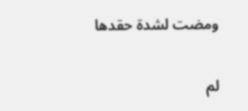ومضت لشدة حقدها

لم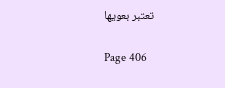تعتبر بعويها

Page 406